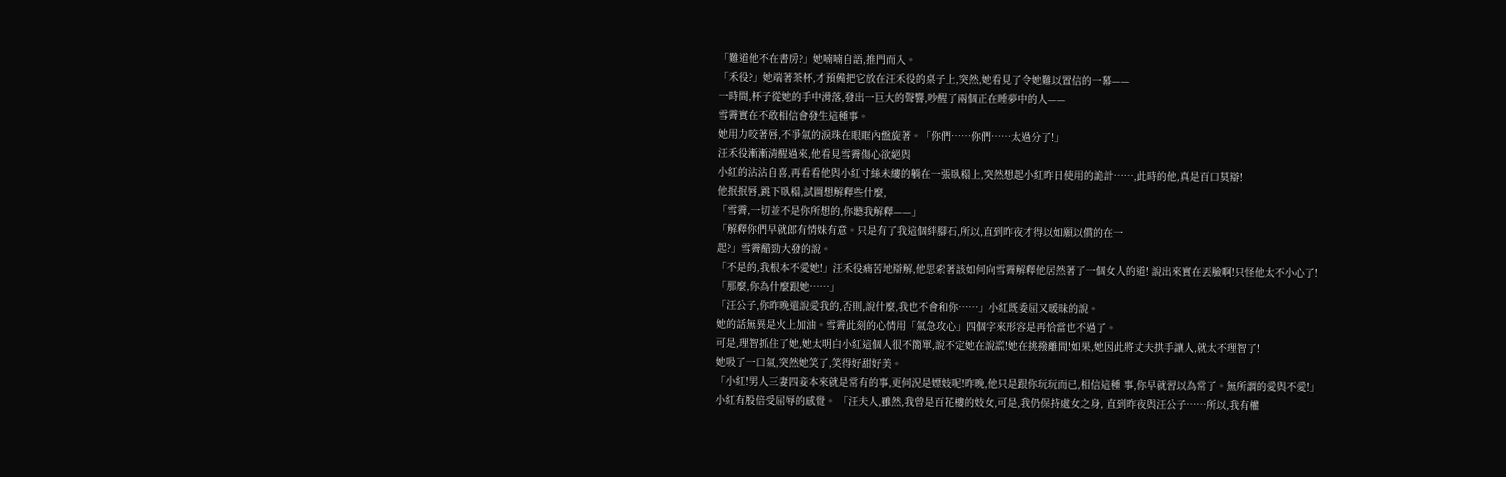「難道他不在書房?」她喃喃自語,推門而入。
「禾役?」她端著茶杯,才預備把它放在汪禾役的桌子上,突然,她看見了令她難以置信的一幕——
一時間,杯子從她的手中滑落,發出一巨大的聲響,吵醒了兩個正在睡夢中的人——
雪霽實在不敢相信會發生這種事。
她用力咬著唇,不爭氣的淚珠在眼眶內盤旋著。「你們……你們……太過分了!」
汪禾役漸漸清醒過來,他看見雪霽傷心欲絕與
小紅的沾沾自喜,再看看他與小紅寸絲未縷的躺在一張臥榻上,突然想起小紅昨日使用的詭計……,此時的他,真是百口莫辯!
他抿抿唇,跳下臥榻,試圖想解釋些什麼,
「雪霽,一切並不是你所想的,你聽我解釋——」
「解釋你們早就郎有情妹有意。只是有了我這個絆腳石,所以,直到昨夜才得以如願以償的在一
起?」雪霽醋勁大發的說。
「不是的,我根本不愛她!」汪禾役痛苦地辯解,他思索著該如何向雪霽解釋他居然著了一個女人的道! 說出來實在丟臉啊!只怪他太不小心了!
「那麼,你為什麼跟她……」
「汪公子,你昨晚還說愛我的,否則,說什麼,我也不會和你……」小紅既委屈又暖昧的說。
她的話無異是火上加油。雪霽此刻的心情用「氣急攻心」四個字來形容是再恰當也不過了。
可是,理智抓住了她,她太明白小紅這個人很不簡單,說不定她在說謊!她在挑撥離間!如果,她因此將丈夫拱手讓人,就太不理智了!
她吸了一口氣,突然她笑了,笑得好甜好美。
「小紅!男人三妻四妾本來就是常有的事,更何況是嫖妓呢!昨晚,他只是跟你玩玩而已,相信這種 事,你早就習以為常了。無所謂的愛與不愛!」
小紅有股倍受屈辱的感覺。 「汪夫人,雖然,我曾是百花樓的妓女,可是,我仍保持處女之身, 直到昨夜與汪公子……所以,我有權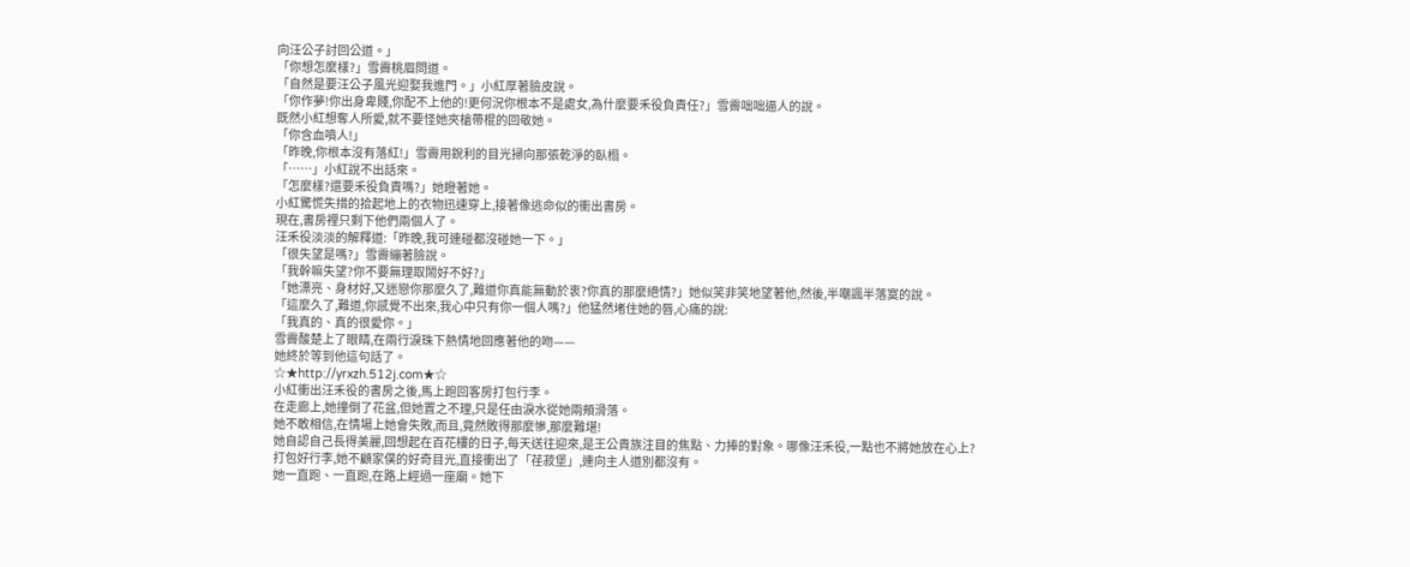向汪公子討回公道。」
「你想怎麼樣?」雪霽桃眉問道。
「自然是要汪公子風光迎娶我進門。」小紅厚著臉皮說。
「你作夢!你出身卑賤,你配不上他的!更何況你根本不是處女,為什麼要禾役負責任?」雪霽咄咄逼人的說。
既然小紅想奪人所愛,就不要怪她夾槍帶棍的回敬她。
「你含血噴人!」
「昨晚,你根本沒有落紅!」雪霽用銳利的目光掃向那張乾淨的臥榻。
「……」小紅說不出話來。
「怎麼樣?還要禾役負責嗎?」她瞪著她。
小紅驚慌失措的拾起地上的衣物迅速穿上,接著像逃命似的衝出書房。
現在,書房裡只剩下他們兩個人了。
汪禾役淡淡的解釋道:「昨晚,我可連碰都沒碰她一下。」
「很失望是嗎?」雪霽繃著臉說。
「我幹嘛失望?你不要無理取鬧好不好?」
「她漂亮、身材好,又迷戀你那麼久了,難道你真能無動於衷?你真的那麼絕情?」她似笑非笑地望著他,然後,半嘲諷半落寞的說。
「這麼久了,難道,你感覺不出來,我心中只有你一個人嗎?」他猛然堵住她的唇,心痛的說:
「我真的、真的很愛你。」
雪霽酸楚上了眼睛,在兩行淚珠下熱情地回應著他的吻——
她終於等到他這句話了。
☆★http://yrxzh.512j.com★☆
小紅衝出汪禾役的書房之後,馬上跑回客房打包行李。
在走廊上,她撞倒了花盆,但她置之不理,只是任由淚水從她兩頰滑落。
她不敢相信,在情場上她會失敗,而且,竟然敗得那麼慘,那麼難堪!
她自認自己長得美麗,回想起在百花樓的日子,每天送往迎來,是王公貴族注目的焦點、力捧的對象。哪像汪禾役,一點也不將她放在心上?
打包好行李,她不顧家僕的好奇目光,直接衝出了「荏菽堡」,連向主人道別都沒有。
她一直跑、一直跑,在路上經過一座廟。她下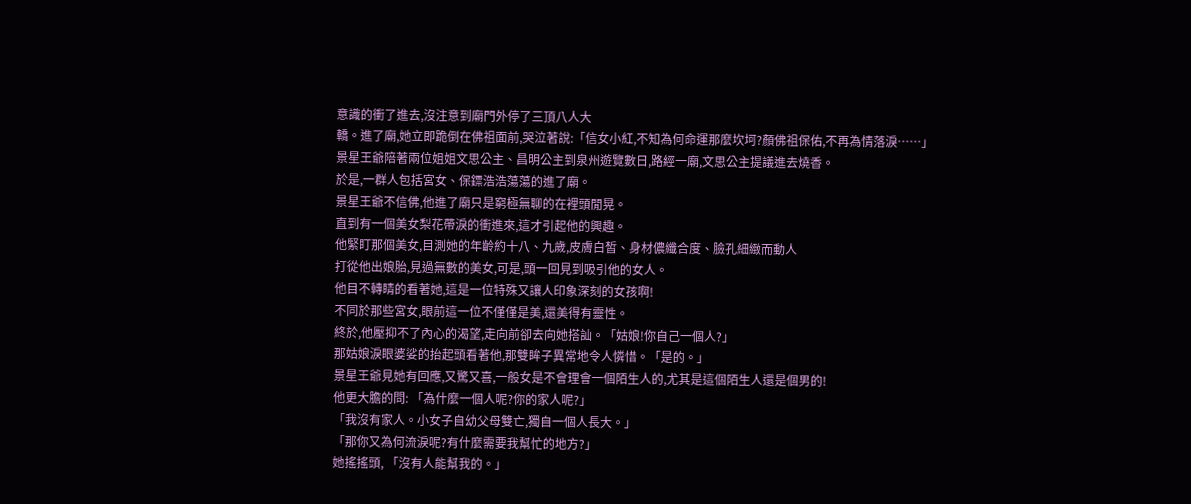意識的衝了進去,沒注意到廟門外停了三頂八人大
轎。進了廟,她立即跪倒在佛祖面前,哭泣著說:「信女小紅,不知為何命運那麼坎坷?顏佛祖保佑,不再為情落淚……」
景星王爺陪著兩位姐姐文思公主、昌明公主到泉州遊覽數日,路經一廟,文思公主提議進去燒香。
於是,一群人包括宮女、保鏢浩浩蕩蕩的進了廟。
景星王爺不信佛,他進了廟只是窮極無聊的在裡頭閒晃。
直到有一個美女梨花帶淚的衝進來,這才引起他的興趣。
他緊盯那個美女,目測她的年齡約十八、九歲,皮膚白皙、身材儂纖合度、臉孔細緻而動人
打從他出娘胎,見過無數的美女,可是,頭一回見到吸引他的女人。
他目不轉睛的看著她,這是一位特殊又讓人印象深刻的女孩啊!
不同於那些宮女,眼前這一位不僅僅是美,還美得有靈性。
終於,他壓抑不了內心的渴望,走向前卻去向她搭訕。「姑娘!你自己一個人?」
那姑娘淚眼婆娑的抬起頭看著他,那雙眸子異常地令人憐惜。「是的。」
景星王爺見她有回應,又驚又喜,一般女是不會理會一個陌生人的,尤其是這個陌生人還是個男的!
他更大膽的問: 「為什麼一個人呢?你的家人呢?」
「我沒有家人。小女子自幼父母雙亡,獨自一個人長大。」
「那你又為何流淚呢?有什麼需要我幫忙的地方?」
她搖搖頭, 「沒有人能幫我的。」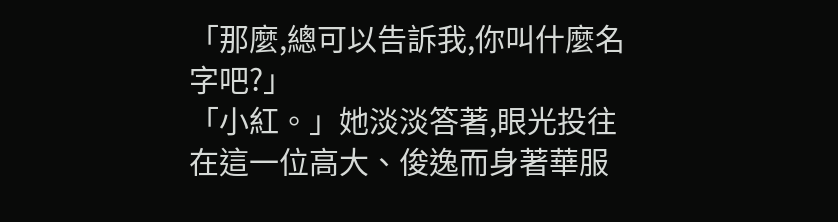「那麼,總可以告訴我,你叫什麼名字吧?」
「小紅。」她淡淡答著,眼光投往在這一位高大、俊逸而身著華服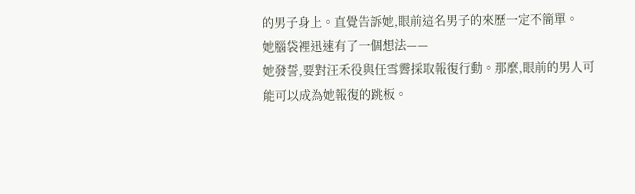的男子身上。直覺告訴她,眼前這名男子的來歷一定不簡單。
她腦袋裡迅速有了一個想法——
她發誓,要對汪禾役與任雪霽採取報復行動。那麼,眼前的男人可能可以成為她報復的跳板。